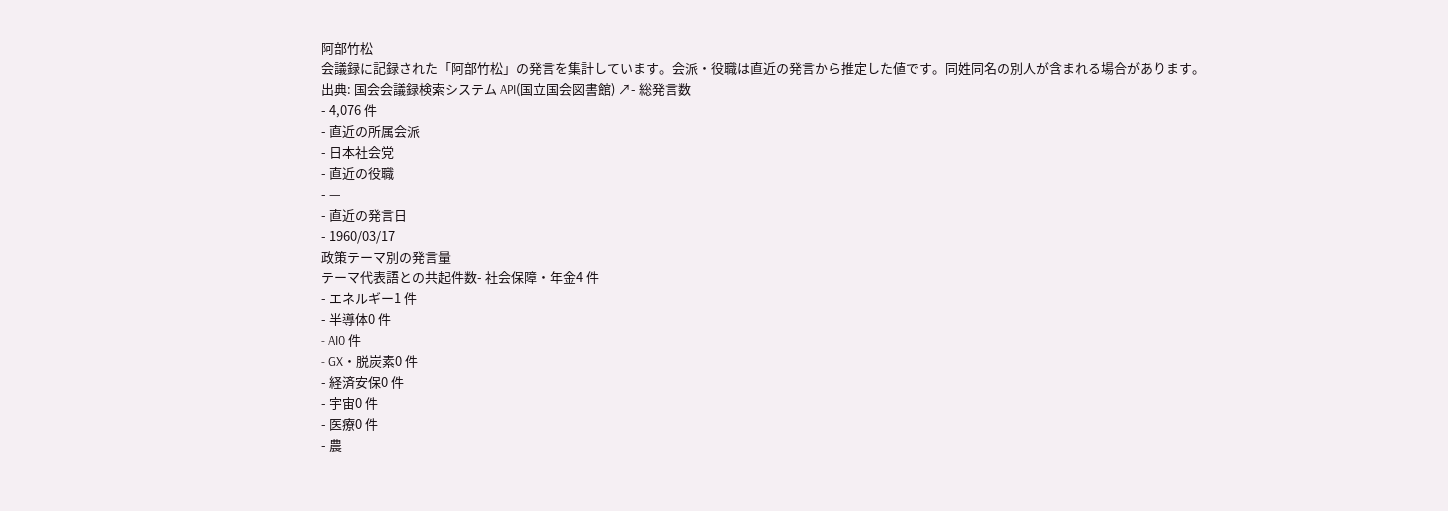阿部竹松
会議録に記録された「阿部竹松」の発言を集計しています。会派・役職は直近の発言から推定した値です。同姓同名の別人が含まれる場合があります。
出典: 国会会議録検索システム API(国立国会図書館) ↗- 総発言数
- 4,076 件
- 直近の所属会派
- 日本社会党
- 直近の役職
- —
- 直近の発言日
- 1960/03/17
政策テーマ別の発言量
テーマ代表語との共起件数- 社会保障・年金4 件
- エネルギー1 件
- 半導体0 件
- AI0 件
- GX・脱炭素0 件
- 経済安保0 件
- 宇宙0 件
- 医療0 件
- 農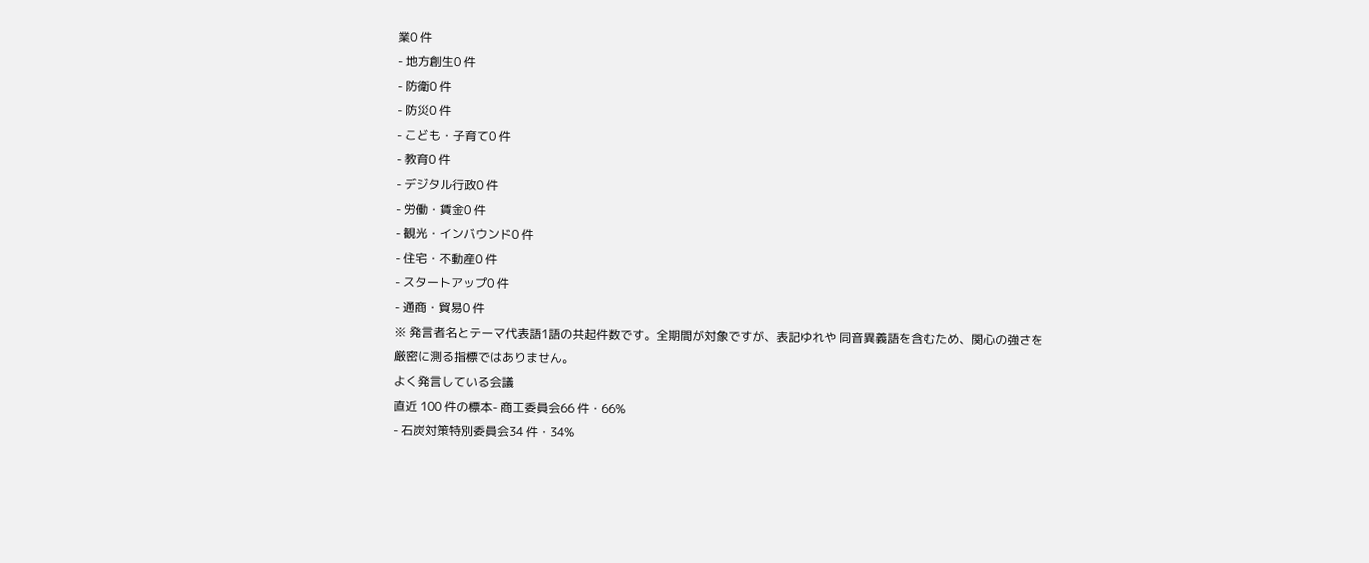業0 件
- 地方創生0 件
- 防衛0 件
- 防災0 件
- こども・子育て0 件
- 教育0 件
- デジタル行政0 件
- 労働・賃金0 件
- 観光・インバウンド0 件
- 住宅・不動産0 件
- スタートアップ0 件
- 通商・貿易0 件
※ 発言者名とテーマ代表語1語の共起件数です。全期間が対象ですが、表記ゆれや 同音異義語を含むため、関心の強さを厳密に測る指標ではありません。
よく発言している会議
直近 100 件の標本- 商工委員会66 件・66%
- 石炭対策特別委員会34 件・34%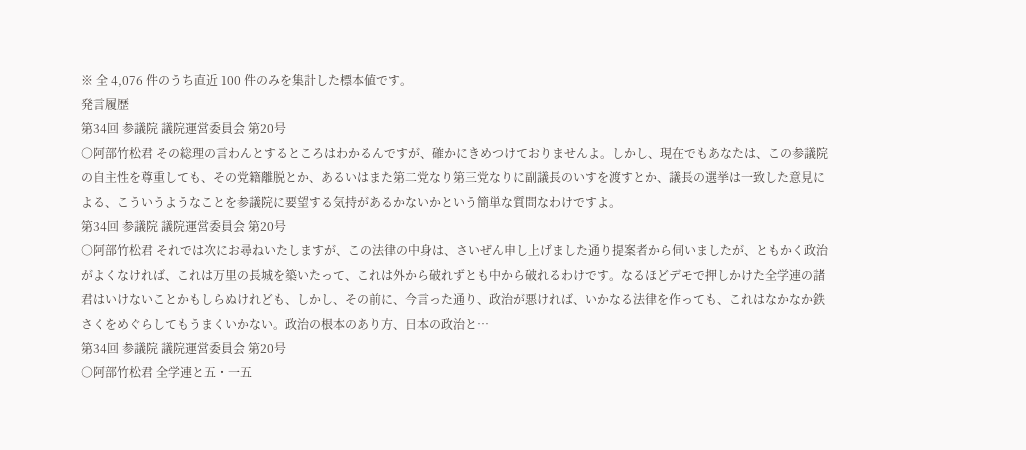※ 全 4,076 件のうち直近 100 件のみを集計した標本値です。
発言履歴
第34回 参議院 議院運営委員会 第20号
○阿部竹松君 その総理の言わんとするところはわかるんですが、確かにきめつけておりませんよ。しかし、現在でもあなたは、この参議院の自主性を尊重しても、その党籍離脱とか、あるいはまた第二党なり第三党なりに副議長のいすを渡すとか、議長の選挙は一致した意見による、こういうようなことを参議院に要望する気持があるかないかという簡単な質問なわけですよ。
第34回 参議院 議院運営委員会 第20号
○阿部竹松君 それでは次にお尋ねいたしますが、この法律の中身は、さいぜん申し上げました通り提案者から伺いましたが、ともかく政治がよくなければ、これは万里の長城を築いたって、これは外から破れずとも中から破れるわけです。なるほどデモで押しかけた全学連の諸君はいけないことかもしらぬけれども、しかし、その前に、今言った通り、政治が悪ければ、いかなる法律を作っても、これはなかなか鉄さくをめぐらしてもうまくいかない。政治の根本のあり方、日本の政治と…
第34回 参議院 議院運営委員会 第20号
○阿部竹松君 全学連と五・一五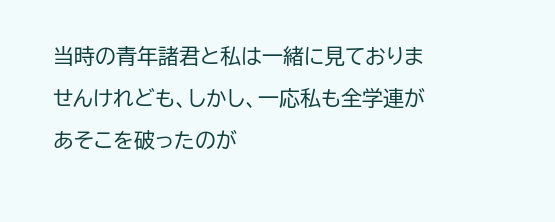当時の青年諸君と私は一緒に見ておりませんけれども、しかし、一応私も全学連があそこを破ったのが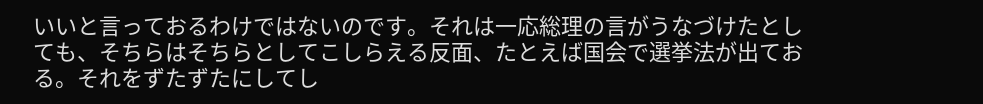いいと言っておるわけではないのです。それは一応総理の言がうなづけたとしても、そちらはそちらとしてこしらえる反面、たとえば国会で選挙法が出ておる。それをずたずたにしてし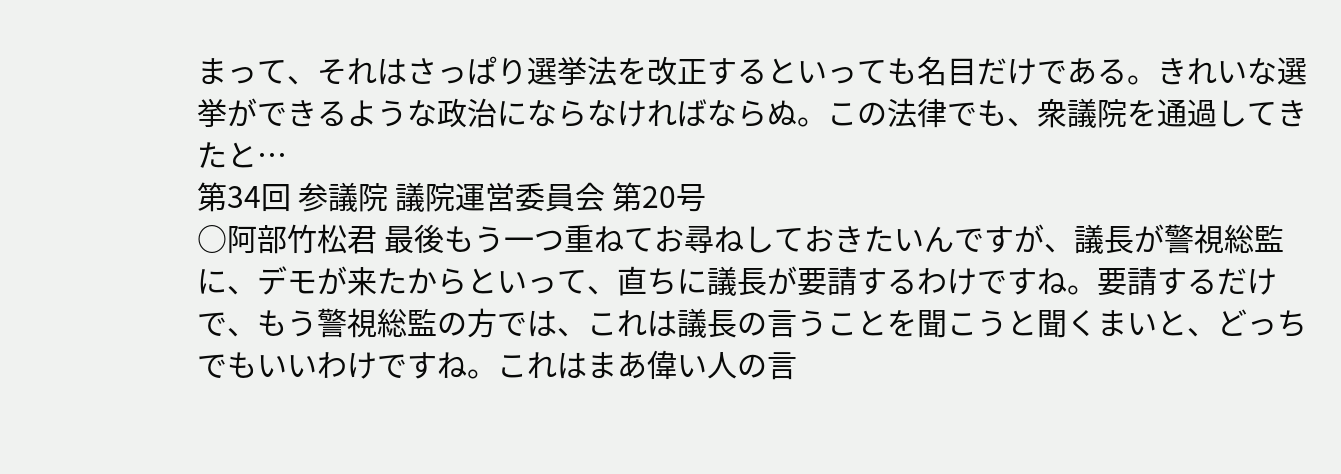まって、それはさっぱり選挙法を改正するといっても名目だけである。きれいな選挙ができるような政治にならなければならぬ。この法律でも、衆議院を通過してきたと…
第34回 参議院 議院運営委員会 第20号
○阿部竹松君 最後もう一つ重ねてお尋ねしておきたいんですが、議長が警視総監に、デモが来たからといって、直ちに議長が要請するわけですね。要請するだけで、もう警視総監の方では、これは議長の言うことを聞こうと聞くまいと、どっちでもいいわけですね。これはまあ偉い人の言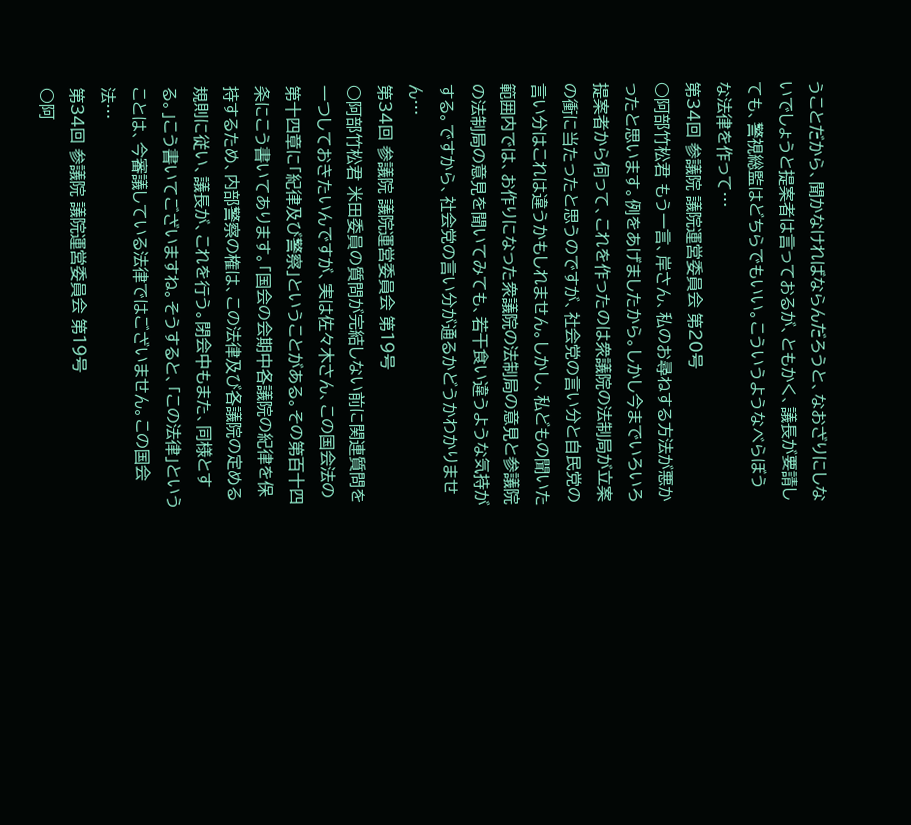うことだから、聞かなければならんだろうと、なおざりにしないでしょうと提案者は言っておるが、ともかく、議長が要請しても、警視総監はどちらでもいい。こういうようなべらぼうな法律を作って…
第34回 参議院 議院運営委員会 第20号
○阿部竹松君 もう一言、岸さん、私のお尋ねする方法が悪かったと思います。例をあげましたから。しかし今までいろいろ提案者から伺って、これを作ったのは衆議院の法制局が立案の衝に当たったと思うのですが、社会党の言い分と自民党の言い分はこれは違うかもしれません。しかし、私どもの聞いた範囲内では、お作りになった衆議院の法制局の意見と参議院の法制局の意見を聞いてみても、若干食い違うような気持がする。ですから、社会党の言い分が通るかどうかわかりません…
第34回 参議院 議院運営委員会 第19号
○阿部竹松君 米田委員の質問が完結しない前に関連質問を一つしておきたいんですが、実は佐々木さん、この国会法の第十四章に「紀律及び警察」ということがある。その第百十四条にこう書いてあります。「国会の会期中各議院の紀律を保持するため、内部警察の権は、この法律及び各議院の定める規則に従い、議長が、これを行う。閉会中もまた、同様とする。」こう書いてございますね。そうすると、「この法律」ということは、今審議している法律ではございません。この国会法…
第34回 参議院 議院運営委員会 第19号
○阿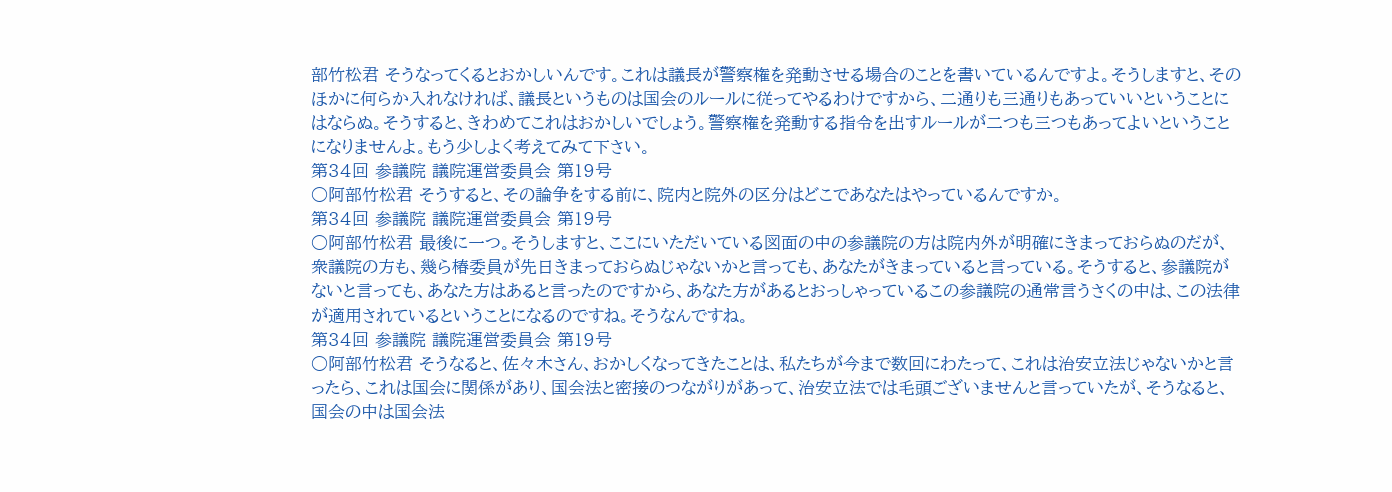部竹松君 そうなってくるとおかしいんです。これは議長が警察権を発動させる場合のことを書いているんですよ。そうしますと、そのほかに何らか入れなければ、議長というものは国会のルールに従ってやるわけですから、二通りも三通りもあっていいということにはならぬ。そうすると、きわめてこれはおかしいでしょう。警察権を発動する指令を出すルールが二つも三つもあってよいということになりませんよ。もう少しよく考えてみて下さい。
第34回 参議院 議院運営委員会 第19号
○阿部竹松君 そうすると、その論争をする前に、院内と院外の区分はどこであなたはやっているんですか。
第34回 参議院 議院運営委員会 第19号
○阿部竹松君 最後に一つ。そうしますと、ここにいただいている図面の中の参議院の方は院内外が明確にきまっておらぬのだが、衆議院の方も、幾ら椿委員が先日きまっておらぬじゃないかと言っても、あなたがきまっていると言っている。そうすると、参議院がないと言っても、あなた方はあると言ったのですから、あなた方があるとおっしゃっているこの参議院の通常言うさくの中は、この法律が適用されているということになるのですね。そうなんですね。
第34回 参議院 議院運営委員会 第19号
○阿部竹松君 そうなると、佐々木さん、おかしくなってきたことは、私たちが今まで数回にわたって、これは治安立法じゃないかと言ったら、これは国会に関係があり、国会法と密接のつながりがあって、治安立法では毛頭ございませんと言っていたが、そうなると、国会の中は国会法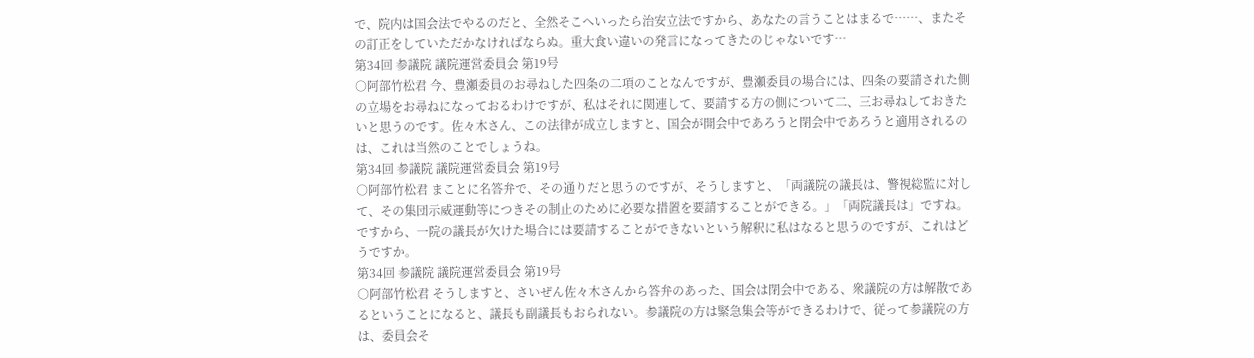で、院内は国会法でやるのだと、全然そこへいったら治安立法ですから、あなたの言うことはまるで……、またその訂正をしていただかなければならぬ。重大食い違いの発言になってきたのじゃないです…
第34回 参議院 議院運営委員会 第19号
○阿部竹松君 今、豊瀬委員のお尋ねした四条の二項のことなんですが、豊瀬委員の場合には、四条の要請された側の立場をお尋ねになっておるわけですが、私はそれに関連して、要請する方の側について二、三お尋ねしておきたいと思うのです。佐々木さん、この法律が成立しますと、国会が開会中であろうと閉会中であろうと適用されるのは、これは当然のことでしょうね。
第34回 参議院 議院運営委員会 第19号
○阿部竹松君 まことに名答弁で、その通りだと思うのですが、そうしますと、「両議院の議長は、警視総監に対して、その集団示威運動等につきその制止のために必要な措置を要請することができる。」「両院議長は」ですね。ですから、一院の議長が欠けた場合には要請することができないという解釈に私はなると思うのですが、これはどうですか。
第34回 参議院 議院運営委員会 第19号
○阿部竹松君 そうしますと、さいぜん佐々木さんから答弁のあった、国会は閉会中である、衆議院の方は解散であるということになると、議長も副議長もおられない。参議院の方は緊急集会等ができるわけで、従って参議院の方は、委員会そ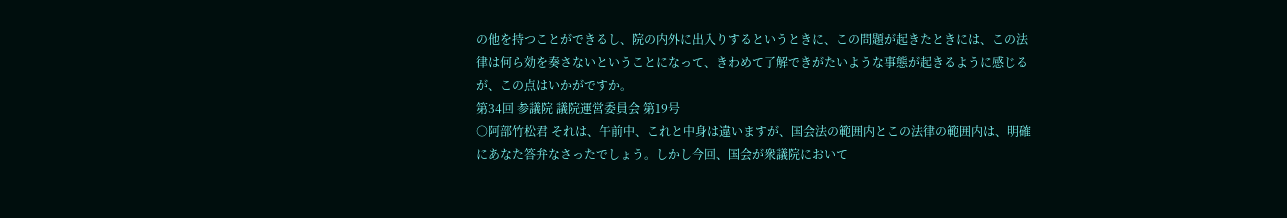の他を持つことができるし、院の内外に出入りするというときに、この問題が起きたときには、この法律は何ら効を奏さないということになって、きわめて了解できがたいような事態が起きるように感じるが、この点はいかがですか。
第34回 参議院 議院運営委員会 第19号
○阿部竹松君 それは、午前中、これと中身は違いますが、国会法の範囲内とこの法律の範囲内は、明確にあなた答弁なさったでしょう。しかし今回、国会が衆議院において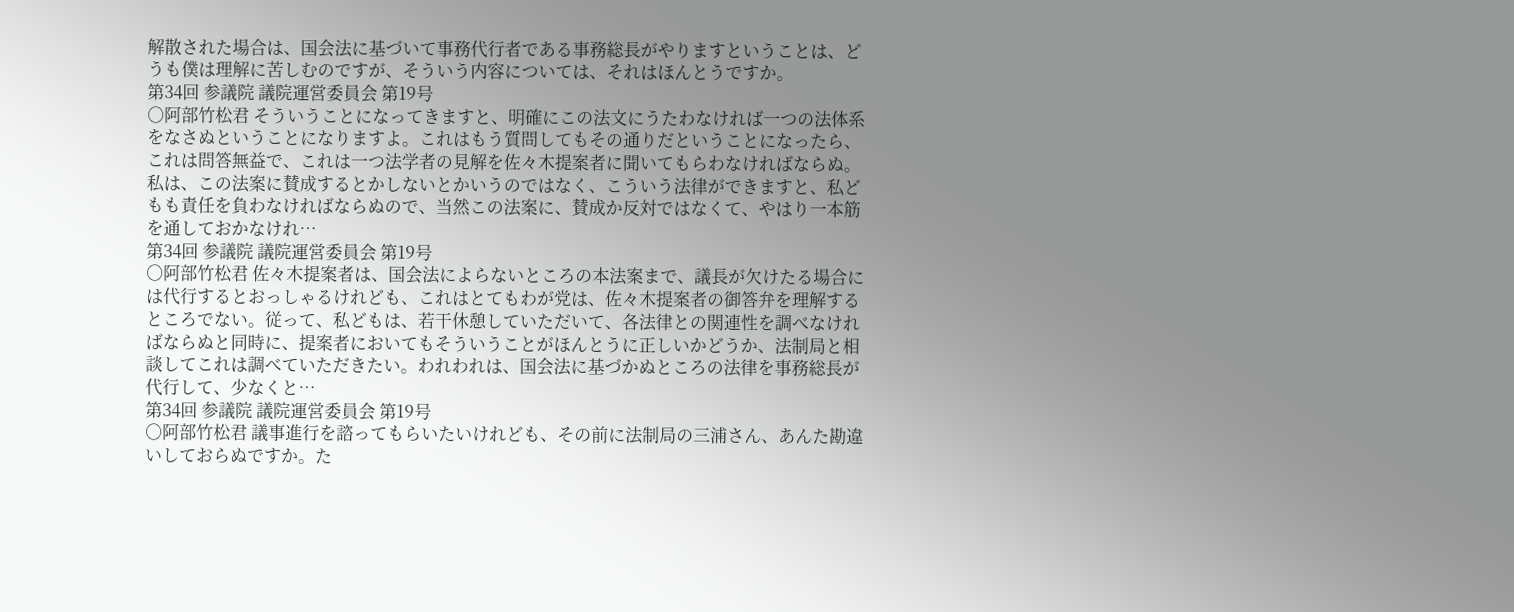解散された場合は、国会法に基づいて事務代行者である事務総長がやりますということは、どうも僕は理解に苦しむのですが、そういう内容については、それはほんとうですか。
第34回 参議院 議院運営委員会 第19号
○阿部竹松君 そういうことになってきますと、明確にこの法文にうたわなければ一つの法体系をなさぬということになりますよ。これはもう質問してもその通りだということになったら、これは問答無益で、これは一つ法学者の見解を佐々木提案者に聞いてもらわなければならぬ。私は、この法案に賛成するとかしないとかいうのではなく、こういう法律ができますと、私どもも責任を負わなければならぬので、当然この法案に、賛成か反対ではなくて、やはり一本筋を通しておかなけれ…
第34回 参議院 議院運営委員会 第19号
○阿部竹松君 佐々木提案者は、国会法によらないところの本法案まで、議長が欠けたる場合には代行するとおっしゃるけれども、これはとてもわが党は、佐々木提案者の御答弁を理解するところでない。従って、私どもは、若干休憩していただいて、各法律との関連性を調べなければならぬと同時に、提案者においてもそういうことがほんとうに正しいかどうか、法制局と相談してこれは調べていただきたい。われわれは、国会法に基づかぬところの法律を事務総長が代行して、少なくと…
第34回 参議院 議院運営委員会 第19号
○阿部竹松君 議事進行を諮ってもらいたいけれども、その前に法制局の三浦さん、あんた勘違いしておらぬですか。た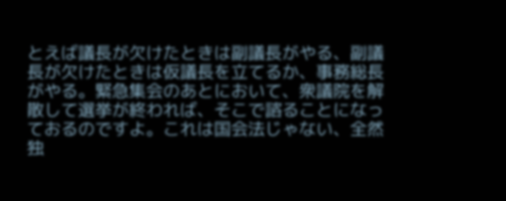とえば議長が欠けたときは副議長がやる、副議長が欠けたときは仮議長を立てるか、事務総長がやる。緊急集会のあとにおいて、衆議院を解散して選挙が終われば、そこで諮ることになっておるのですよ。これは国会法じゃない、全然独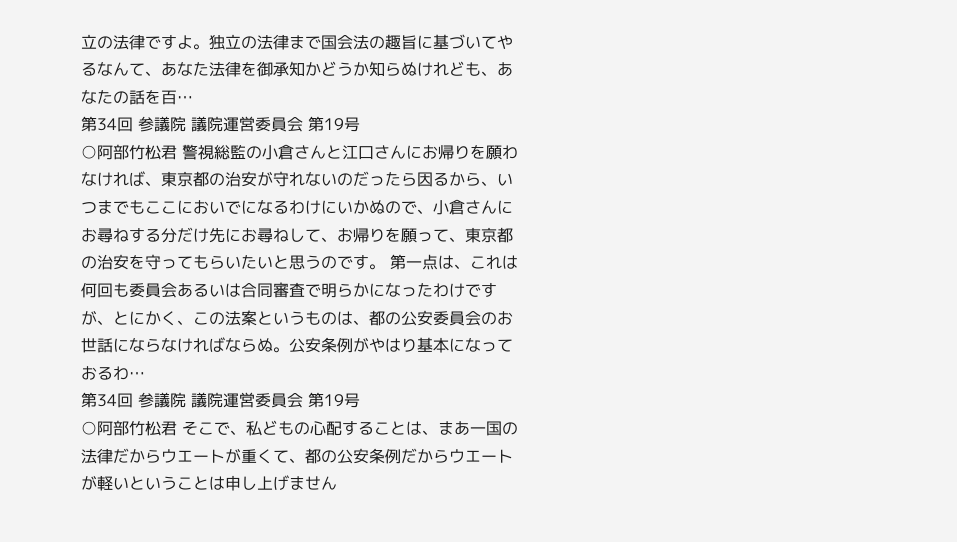立の法律ですよ。独立の法律まで国会法の趣旨に基づいてやるなんて、あなた法律を御承知かどうか知らぬけれども、あなたの話を百…
第34回 参議院 議院運営委員会 第19号
○阿部竹松君 警視総監の小倉さんと江口さんにお帰りを願わなければ、東京都の治安が守れないのだったら因るから、いつまでもここにおいでになるわけにいかぬので、小倉さんにお尋ねする分だけ先にお尋ねして、お帰りを願って、東京都の治安を守ってもらいたいと思うのです。 第一点は、これは何回も委員会あるいは合同審査で明らかになったわけですが、とにかく、この法案というものは、都の公安委員会のお世話にならなければならぬ。公安条例がやはり基本になっておるわ…
第34回 参議院 議院運営委員会 第19号
○阿部竹松君 そこで、私どもの心配することは、まあ一国の法律だからウエートが重くて、都の公安条例だからウエートが軽いということは申し上げません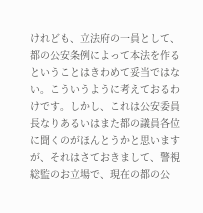けれども、立法府の一員として、都の公安条例によって本法を作るということはきわめて妥当ではない。こういうように考えておるわけです。しかし、これは公安委員長なりあるいはまた都の議員各位に聞くのがほんとうかと思いますが、それはさておきまして、警視総監のお立場で、現在の都の公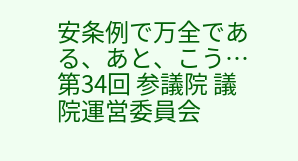安条例で万全である、あと、こう…
第34回 参議院 議院運営委員会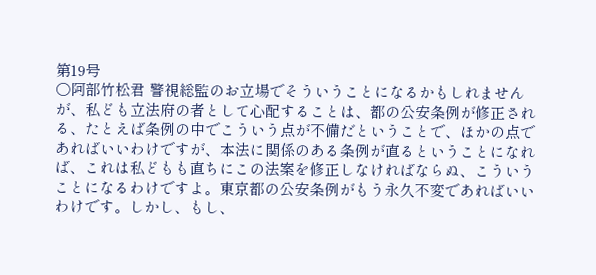第19号
○阿部竹松君 警視総監のお立場でそういうことになるかもしれませんが、私ども立法府の者として心配することは、都の公安条例が修正される、たとえば条例の中でこういう点が不備だということで、ほかの点であればいいわけですが、本法に関係のある条例が直るということになれば、これは私どもも直ちにこの法案を修正しなければならぬ、こういうことになるわけですよ。東京都の公安条例がもう永久不変であればいいわけです。しかし、もし、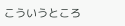こういうところ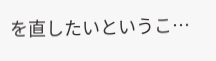を直したいというこ…